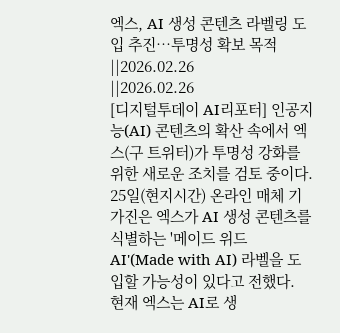엑스, AI 생성 콘텐츠 라벨링 도입 추진…투명성 확보 목적
||2026.02.26
||2026.02.26
[디지털투데이 AI리포터] 인공지능(AI) 콘텐츠의 확산 속에서 엑스(구 트위터)가 투명성 강화를 위한 새로운 조치를 검토 중이다.
25일(현지시간) 온라인 매체 기가진은 엑스가 AI 생성 콘텐츠를 식별하는 '메이드 위드 AI'(Made with AI) 라벨을 도입할 가능성이 있다고 전했다.
현재 엑스는 AI로 생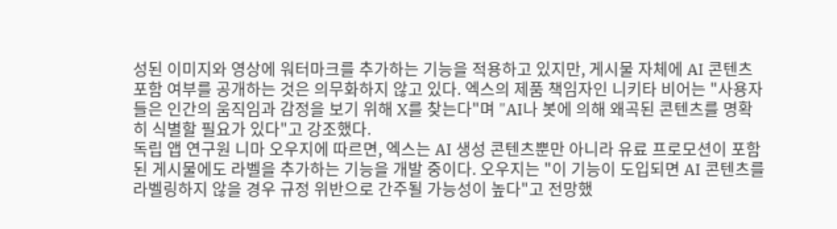성된 이미지와 영상에 워터마크를 추가하는 기능을 적용하고 있지만, 게시물 자체에 AI 콘텐츠 포함 여부를 공개하는 것은 의무화하지 않고 있다. 엑스의 제품 책임자인 니키타 비어는 "사용자들은 인간의 움직임과 감정을 보기 위해 X를 찾는다"며 "AI나 봇에 의해 왜곡된 콘텐츠를 명확히 식별할 필요가 있다"고 강조했다.
독립 앱 연구원 니마 오우지에 따르면, 엑스는 AI 생성 콘텐츠뿐만 아니라 유료 프로모션이 포함된 게시물에도 라벨을 추가하는 기능을 개발 중이다. 오우지는 "이 기능이 도입되면 AI 콘텐츠를 라벨링하지 않을 경우 규정 위반으로 간주될 가능성이 높다"고 전망했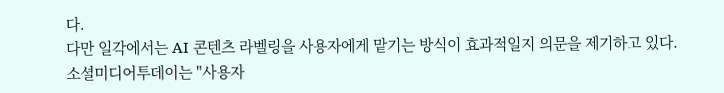다.
다만 일각에서는 AI 콘텐츠 라벨링을 사용자에게 맡기는 방식이 효과적일지 의문을 제기하고 있다. 소셜미디어투데이는 "사용자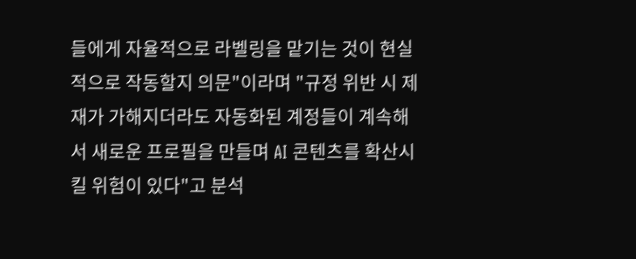들에게 자율적으로 라벨링을 맡기는 것이 현실적으로 작동할지 의문"이라며 "규정 위반 시 제재가 가해지더라도 자동화된 계정들이 계속해서 새로운 프로필을 만들며 AI 콘텐츠를 확산시킬 위험이 있다"고 분석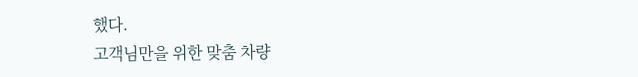했다.
고객님만을 위한 맞춤 차량